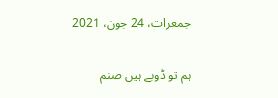جمعرات، 24 جون، 2021

ہم تو ڈوبے ہیں صنم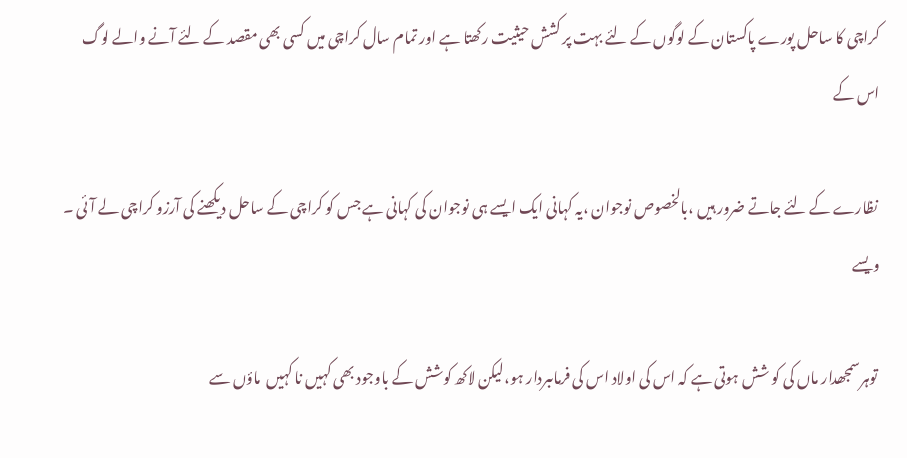کراچی کا ساحل پورے پاکستان کے لوگوں کے لئے بہت پر کشش حیثیت رکھتا ہے اور تمام سال کراچی میں کسی بھی مقصد کے لئے آنے والے لوگ اس کے

 نظارے کے لئے جاتے ضرور ہیں ،بالخصوص نوجوان ،یہ کہانی ایک ایسے ہی نوجوان کی کہانی ہے جس کو کراچی کے ساحل دیکھنے کی آرزو کراچی لے آئی ۔ ویسے

 توہرسمجھدار ماں کی کو شش ہوتی ہے کہ اس کی اولاد اس کی فرماںبردار ہو،لیکن لاکھ کوشش کے باوجود بھی کہیں نا کہیں  ماؤں سے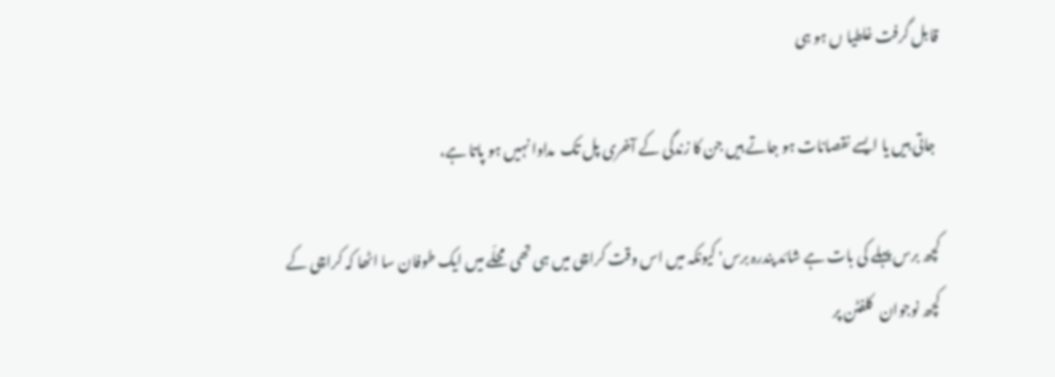قابل گرفت غلطیا ں ہو ہی

 جاتی ہیں یا ایسے نقصانات ہو جاتے ہیں جن کا زندگی کے آخری پل تک  مداوا نہیں ہو پاتا ہے،

کچھ برس پہلے کی بات ہے شائد پندرہ برس' کیونکہ میں اس وقت کراچی میں ہی تھی محلّے میں ایک طوفان سا اٹھا کہ کراچی کے کچھ نوجوان  کلفٹن پر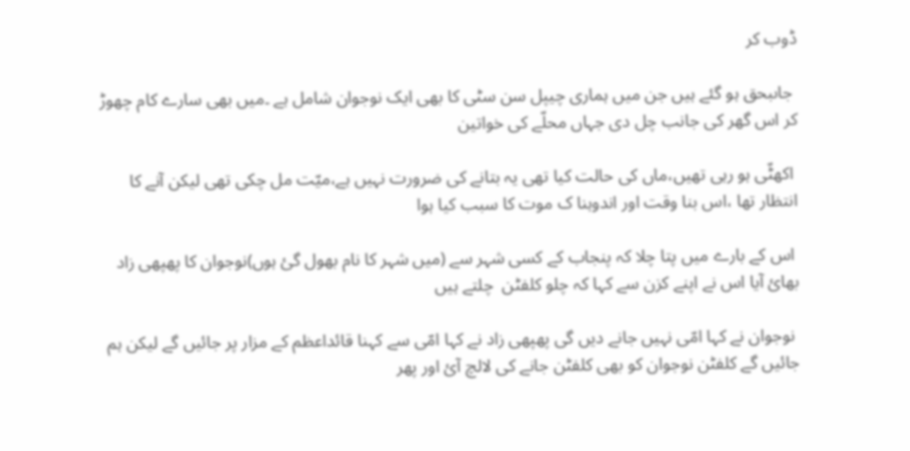ڈوب کر

 جاںبحق ہو گئے ہیں جن میں ہماری چیپل سن سٹی کا بھی ایک نوجوان شامل ہے ۔میں بھی سارے کام چھوڑ کر اس گھر کی جانب چل دی جہاں محلّے کی خواتین

 اکھٹّی ہو رہی تھیں،ماں کی حالت کیا تھی یہ بتانے کی ضرورت نہیں ہے،میّت مل چکی تھی لیکن آنے کا انتظار تھا ،اس بنا وقت اور اندوہنا ک موت کا سبب کیا ہوا

 اس کے بارے میں پتا چلا کہ پنجاب کے کسی شہر سے (میں شہر کا نام بھول گئ ہوں)نوجوان کا پھپھی زاد بھائ آیا اس نے اپنے کزن سے کہا کہ چلو کلفٹن  چلتے ہیں

 نوجوان نے کہا امّی نہیں جانے دیں گی پھپھی زاد نے کہا امّی سے کہنا قائداعظم کے مزار پر جائیں گے لیکن ہم جائیں گے کلفٹن نوجوان کو بھی کلفٹن جانے کی لالچ آئ اور پھر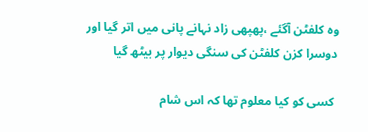وہ کلفٹن آگئے ،پھپھی زاد نہانے پانی میں اتر گیا اور دوسرا کزن کلفٹن کی سنگی دیوار پر بیٹھ گیا

 کسی کو کیا معلوم تھا کہ اس شام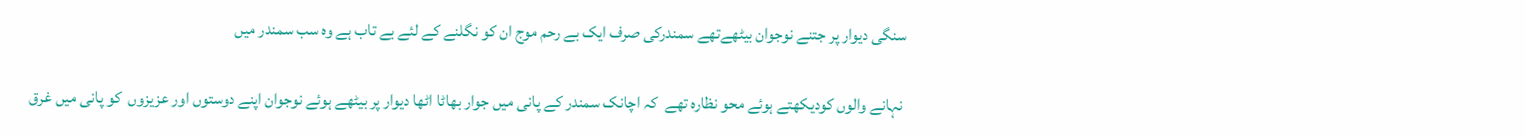سنگی دیوار پر جتنے نوجوان بیٹھےتھے سمندرکی صرف ایک بے رحم موج ان کو نگلنے کے لئے بے تاب ہے وہ سب سمندر میں

 نہانے والوں کودیکھتے ہوئے محو نظارہ تھے  کہ اچانک سمندر کے پانی میں جوار بھاٹا اٹھا دیوار پر بیٹھے ہوئے نوجوان اپنے دوستوں اور عزیزوں  کو پانی میں غرق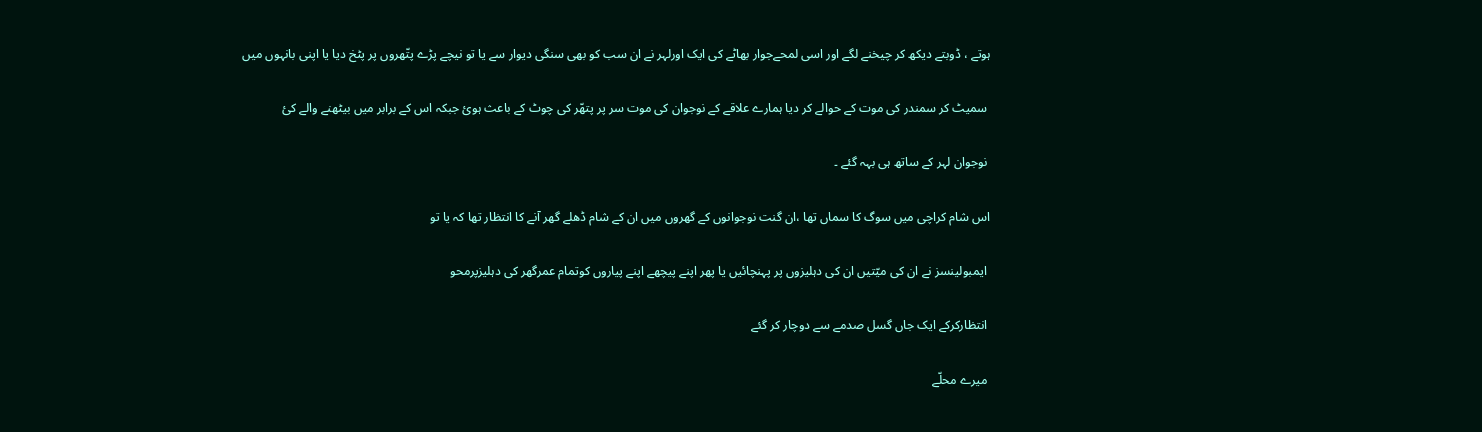ہوتے ، ڈوبتے دیکھ کر چیخنے لگے اور اسی لمحےجوار بھاٹے کی ایک اورلہر نے ان سب کو بھی سنگی دیوار سے یا تو نیچے پڑے پتّھروں پر پٹخ دیا یا اپنی بانہوں میں

 سمیٹ کر سمندر کی موت کے حوالے کر دیا ہمارے علاقے کے نوجوان کی موت سر پر پتھّر کی چوٹ کے باعث ہوئ جبکہ اس کے برابر میں بیٹھنے والے کئ

 نوجوان لہر کے ساتھ ہی بہہ گئے ۔

اس شام کراچی میں سوگ کا سماں تھا ،ان گنت نوجوانوں کے گھروں میں ان کے شام ڈھلے گھر آنے کا انتظار تھا کہ یا تو

 ایمبولینسز نے ان کی میّتیں ان کی دہلیزوں پر پہنچائیں یا پھر اپنے پیچھے اپنے پیاروں کوتمام عمرگھر کی دہلیزپرمحو

 انتظارکرکے ایک جاں گسل صدمے سے دوچار کر گئے

 میرے محلّے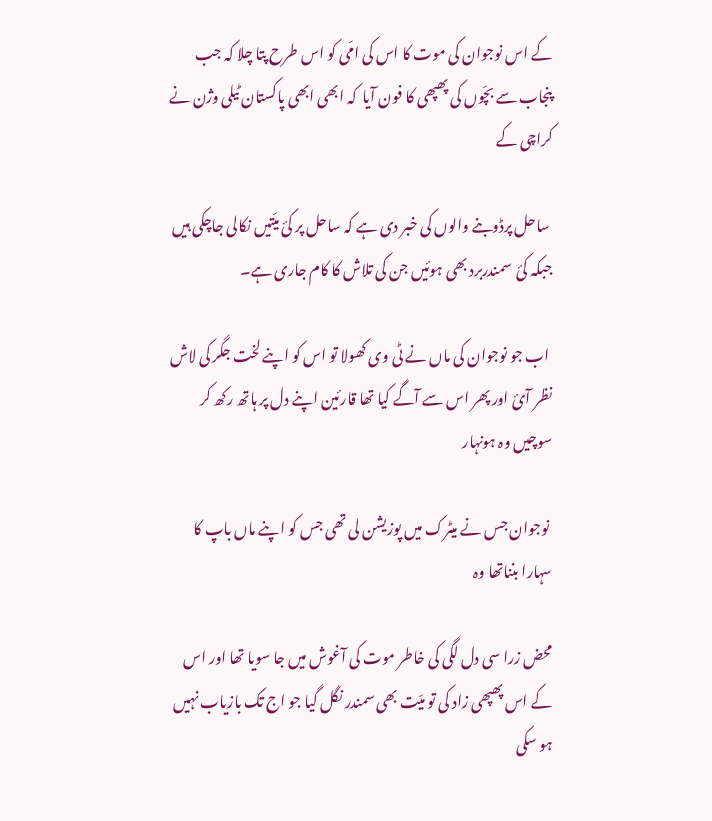کے اس نوجوان کی موت کا اس کی امّی کو اس طرح پتا چلا کہ جب پنجاب سے بچّوں کی پھپھی کا فون آیا  کہ ابھی ابھی پاکستان ٹیلی وژن نے کراچی کے

 ساحل پرڈوبنے والوں کی خبر دی ہے کہ ساحل پر کئ میّتیں نکالی جاچکی ہیں جبکہ کئ  سمندربرد بھی ہوئیں جن کی تلاش کا کام جاری ہے۔

 اب جو نوجوان کی ماں نے ٹی وی کھولا تو اس کو اپنے لخت جگر کی لاش نظر آئ اور پھر اس سے آگے کیا تھا قارئین اپنے دل پر ہاتھ رکھ کر سوچیں وہ ہونہار

 نوجوان جس نے میٹرک میں پوزیشن لی تھی جس کو اپنے ماں باپ کا سہارا بنناتھا وہ

محض زرا سی دل لگی کی خاطر موت کی آغوش میں جا سویا تھا اور اس کے اس پھپھی زاد کی تو میّت بھی سمندر نگل گیا جو اج تک بازیاب نہیں ہو سکی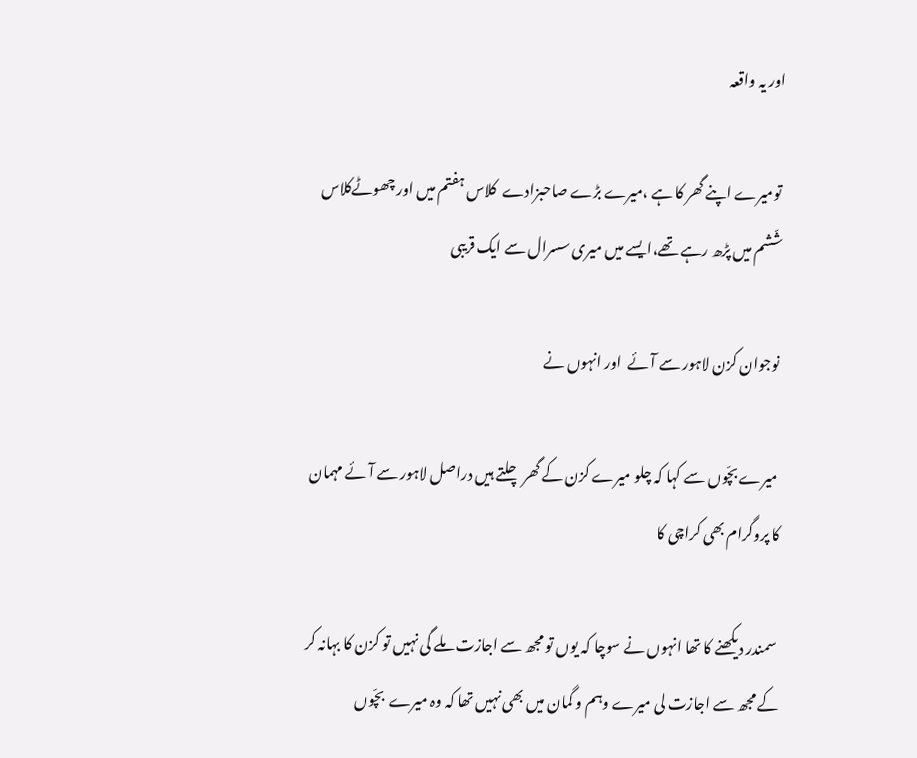اور یہ واقعہ

 تومیرے اپنے گھر کا ہے ،میرے بڑے صاحبزادے  کلاس ہفتم میں اور چھوٹےکلاس شّشم میں پڑھ رہے تھے،ایسے میں میری سسرال سے ایک قریبی

 نوجوان کزن لاہور سے آئے  اور انہوں نے

 میرے بچّوں سے کہا کہ چلو میرے کزن کے گھر چلتے ہیں دراصل لاہور سے آئے مہمان  کا پروگرام بھی کراچی کا

 سمندر دیکھنے کا تھا انہوں نے سوچا کہ یوں تو مجھ سے اجازت ملے گی نہیں تو کزن کا بہانہ کر کے مجھ سے اجازت لی میرے وہم و گمان میں بھی نہیں تھا کہ وہ میرے  بچّوں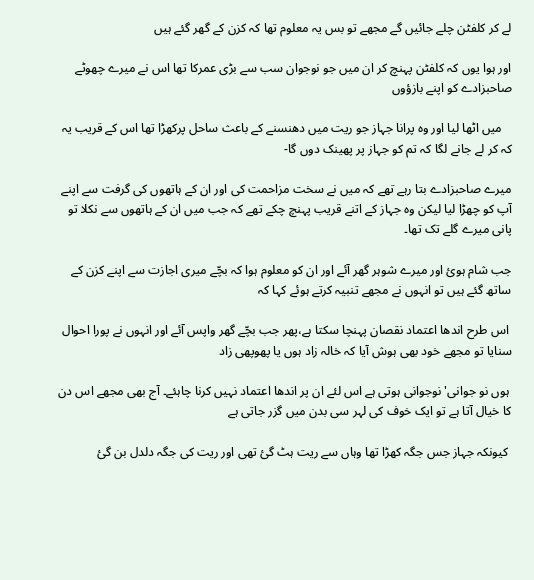لے کر کلفٹن چلے جائیں گے مجھے تو بس یہ معلوم تھا کہ کزن کے گھر گئے ہیں

اور ہوا یوں کہ کلفٹن پہنچ کر ان میں جو نوجوان سب سے بڑی عمرکا تھا اس نے میرے چھوٹے صاحبزادے کو اپنے بازؤوں

   میں اٹھا لیا اور وہ پرانا جہاز جو ریت میں دھنسنے کے باعث ساحل پرکھڑا تھا اس کے قریب یہ کہ کر لے جانے لگا کہ تم کو جہاز پر پھینک دوں گا-

میرے صاحبزادے بتا رہے تھے کہ میں نے سخت مزاحمت کی اور ان کے ہاتھوں کی گرفت سے اپنے آپ کو چھڑا لیا لیکن وہ جہاز کے اتنے قریب پہنچ چکے تھے کہ جب میں ان کے ہاتھوں سے نکلا تو پانی میرے گلے تک تھا۔

جب شام ہوئ اور میرے شوہر گھر آئے اور ان کو معلوم ہوا کہ بچّے میری اجازت سے اپنے کزن کے ساتھ گئے ہیں تو انہوں نے مجھے تنبیہ کرتے ہوئے کہا کہ

 اس طرح اندھا اعتماد نقصان پہنچا سکتا ہے،پھر جب بچّے گھر واپس آئے اور انہوں نے پورا احوال سنایا تو مجھے خود بھی ہوش آیا کہ خالہ زاد ہوں یا پھوپھی زاد

 ہوں نو جوانی' نوجوانی ہوتی ہے اس لئے ان پر اندھا اعتماد نہیں کرنا چاہئے۔ آج بھی مجھے اس دن کا خیال آتا ہے تو ایک خوف کی لہر سی بدن میں گزر جاتی ہے

 کیونکہ جہاز جس جگہ کھڑا تھا وہاں سے ریت ہٹ گئ تھی اور ریت کی جگہ دلدل بن گئ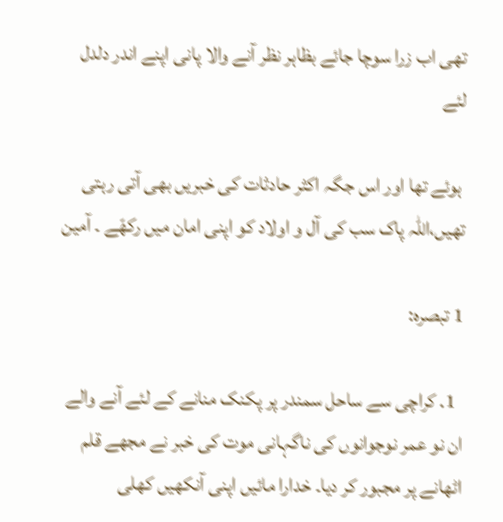تھی اب زرا سوچا جائے بظاہر نظر آنے والا پانی اپنے اندر دلدل لئے

 ہوئے تھا اور اس جگہ اکثر حادثات کی خبریں بھی آتی رہتی تھیں،اللہ پاک سب کی آل و اولاد کو اپنی امان میں رکھّے ۔ آمین

1 تبصرہ:

  1. کراچی سے ساحل سمندر پر پکنک منانے کے لئے آنے والے ان نو عمر نوجوانوں کی ناگہانی موت کی خبر نے مجھے قلم اٹھانے پر مجبور کر دیا۔ خدارا مائیں اپنی آنکھیں کھلی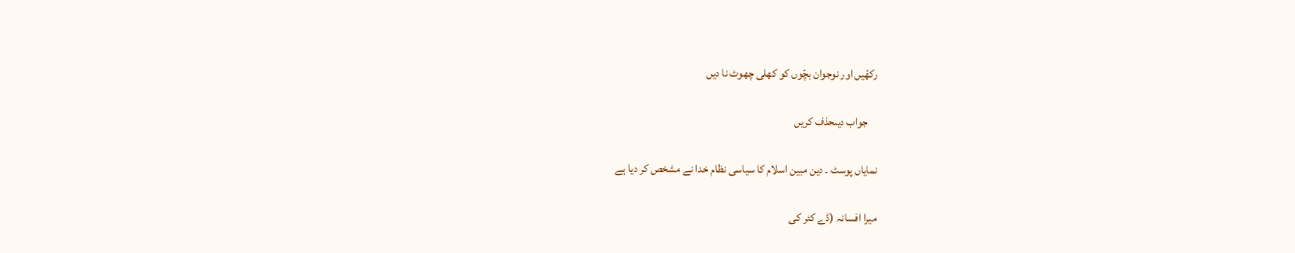رکھّیں اور نوجوان بچّوں کو کھلی چھوٹ نا دیں

    جواب دیںحذف کریں

نمایاں پوسٹ ۔ دین مبین اسلام کا سیاسی نظام خدا نے مشخص کر دیا ہے

میرا افسانہ (ڈے کئر کی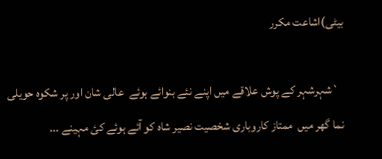بیٹی)اشاعت مکرر

  `شہرشہر کے پوش علاقے میں اپنے نئے بنوائے ہوئے  عالی شان اور پر شکوہ حویلی نما گھر میں  ممتاز کاروباری شخصیت نصیر شاہ کو آئے ہوئے کئ مہینے ...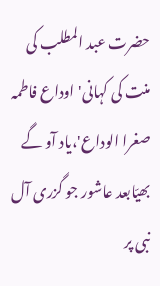حضرت عبد المطلب کی منت کی کہانی'اوداع فاطمہ صغرا الوداع'،یاد آو گے بھیّابعد عاشور جو گزری آل نبی پر